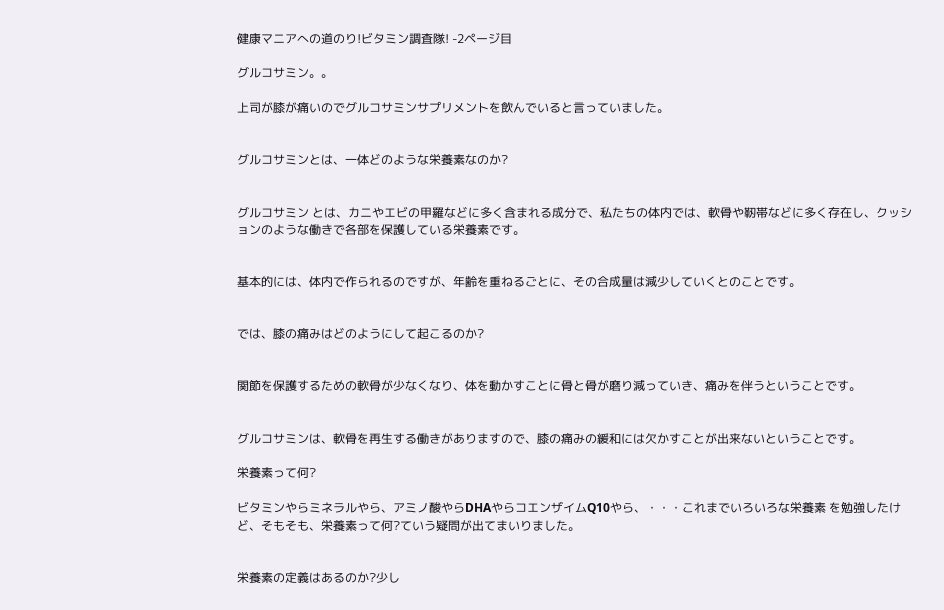健康マニアへの道のり!ビタミン調査隊! -2ページ目

グルコサミン。。

上司が膝が痛いのでグルコサミンサプリメントを飲んでいると言っていました。


グルコサミンとは、一体どのような栄養素なのか?


グルコサミン とは、カニやエビの甲羅などに多く含まれる成分で、私たちの体内では、軟骨や靭帯などに多く存在し、クッションのような働きで各部を保護している栄養素です。


基本的には、体内で作られるのですが、年齢を重ねるごとに、その合成量は減少していくとのことです。


では、膝の痛みはどのようにして起こるのか?


関節を保護するための軟骨が少なくなり、体を動かすことに骨と骨が磨り減っていき、痛みを伴うということです。


グルコサミンは、軟骨を再生する働きがありますので、膝の痛みの緩和には欠かすことが出来ないということです。

栄養素って何?

ビタミンやらミネラルやら、アミノ酸やらDHAやらコエンザイムQ10やら、・・・これまでいろいろな栄養素 を勉強したけど、そもそも、栄養素って何?ていう疑問が出てまいりました。


栄養素の定義はあるのか?少し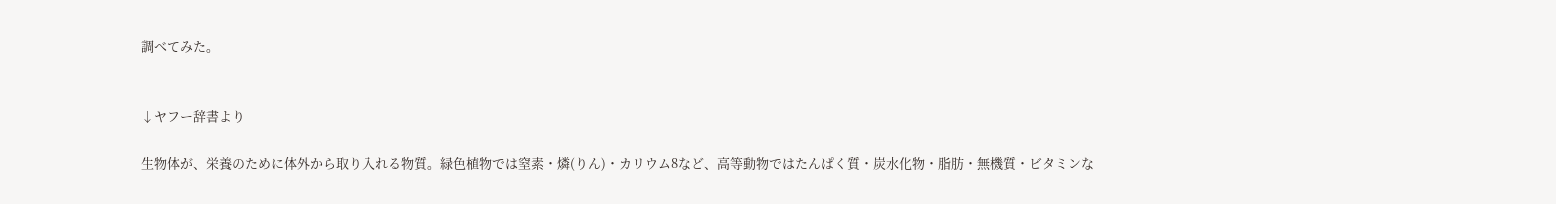調べてみた。


↓ヤフー辞書より

生物体が、栄養のために体外から取り入れる物質。緑色植物では窒素・燐(りん)・カリウム8など、高等動物ではたんぱく質・炭水化物・脂肪・無機質・ビタミンな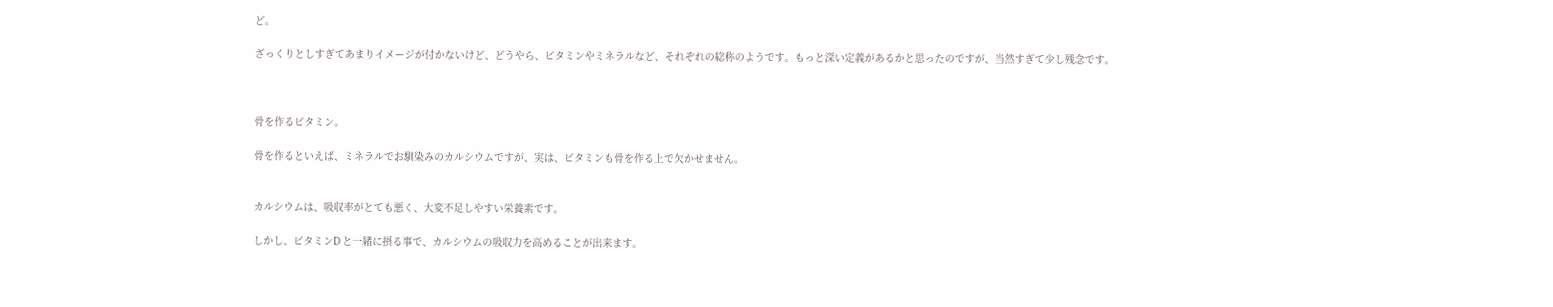ど。

ざっくりとしすぎてあまりイメージが付かないけど、どうやら、ビタミンやミネラルなど、それぞれの総称のようです。もっと深い定義があるかと思ったのですが、当然すぎて少し残念です。



骨を作るビタミン。

骨を作るといえば、ミネラルでお馴染みのカルシウムですが、実は、ビタミンも骨を作る上で欠かせません。


カルシウムは、吸収率がとても悪く、大変不足しやすい栄養素です。

しかし、ビタミンD と一緒に摂る事で、カルシウムの吸収力を高めることが出来ます。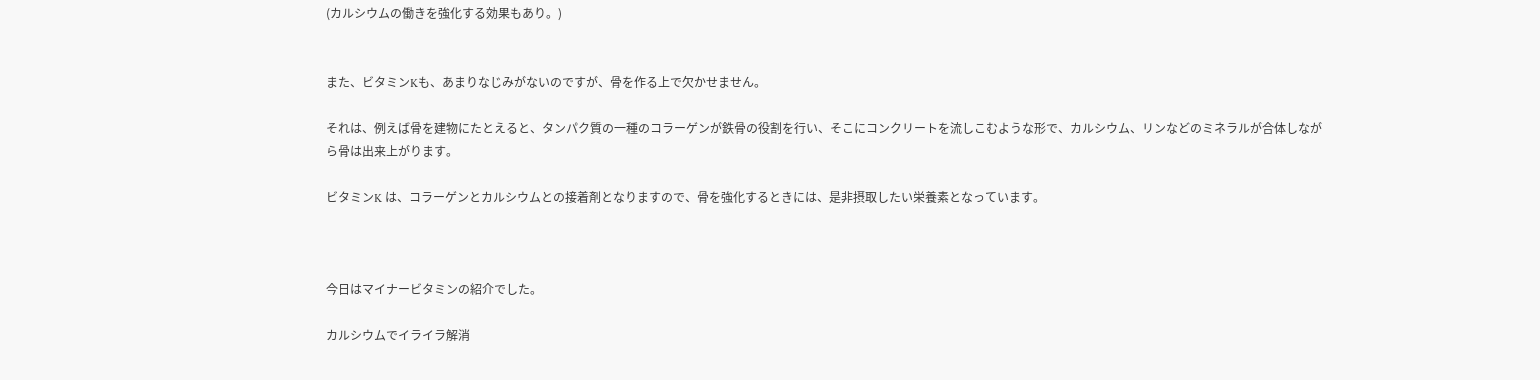(カルシウムの働きを強化する効果もあり。)


また、ビタミンKも、あまりなじみがないのですが、骨を作る上で欠かせません。

それは、例えば骨を建物にたとえると、タンパク質の一種のコラーゲンが鉄骨の役割を行い、そこにコンクリートを流しこむような形で、カルシウム、リンなどのミネラルが合体しながら骨は出来上がります。

ビタミンK は、コラーゲンとカルシウムとの接着剤となりますので、骨を強化するときには、是非摂取したい栄養素となっています。



今日はマイナービタミンの紹介でした。

カルシウムでイライラ解消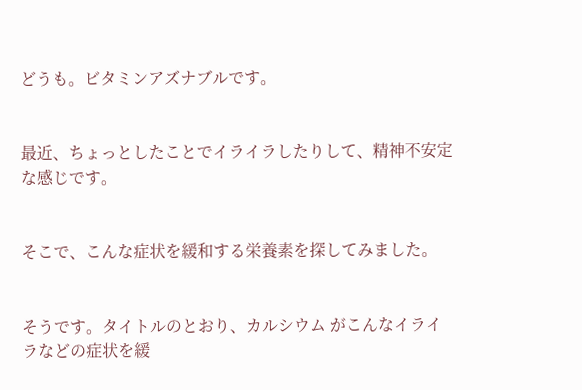どうも。ビタミンアズナブルです。


最近、ちょっとしたことでイライラしたりして、精神不安定な感じです。


そこで、こんな症状を緩和する栄養素を探してみました。


そうです。タイトルのとおり、カルシウム がこんなイライラなどの症状を緩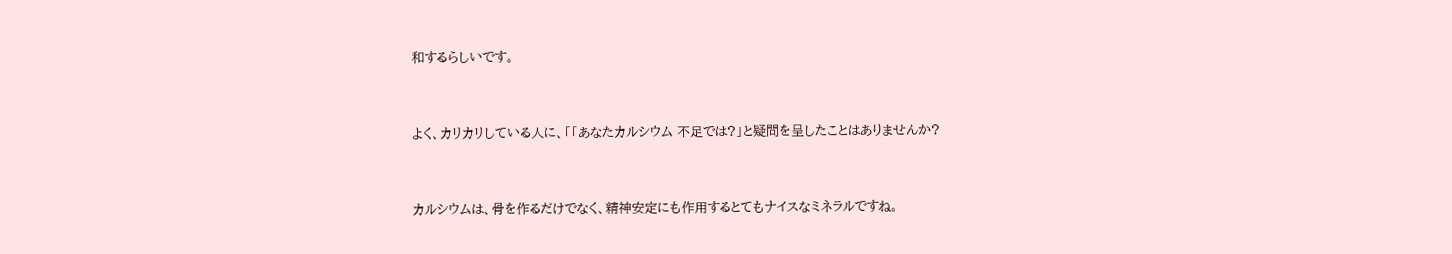和するらしいです。


よく、カリカリしている人に、「「あなたカルシウム 不足では?」と疑問を呈したことはありませんか?


カルシウムは、骨を作るだけでなく、精神安定にも作用するとてもナイスなミネラルですね。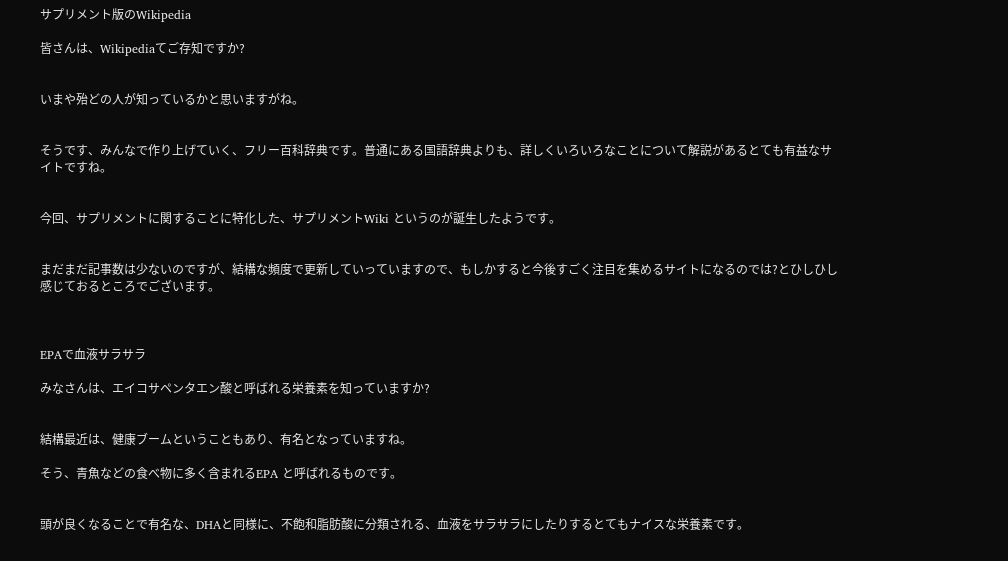サプリメント版のWikipedia

皆さんは、Wikipediaてご存知ですか?


いまや殆どの人が知っているかと思いますがね。


そうです、みんなで作り上げていく、フリー百科辞典です。普通にある国語辞典よりも、詳しくいろいろなことについて解説があるとても有益なサイトですね。


今回、サプリメントに関することに特化した、サプリメントWiki というのが誕生したようです。


まだまだ記事数は少ないのですが、結構な頻度で更新していっていますので、もしかすると今後すごく注目を集めるサイトになるのでは?とひしひし感じておるところでございます。



EPAで血液サラサラ

みなさんは、エイコサペンタエン酸と呼ばれる栄養素を知っていますか?


結構最近は、健康ブームということもあり、有名となっていますね。

そう、青魚などの食べ物に多く含まれるEPA と呼ばれるものです。


頭が良くなることで有名な、DHAと同様に、不飽和脂肪酸に分類される、血液をサラサラにしたりするとてもナイスな栄養素です。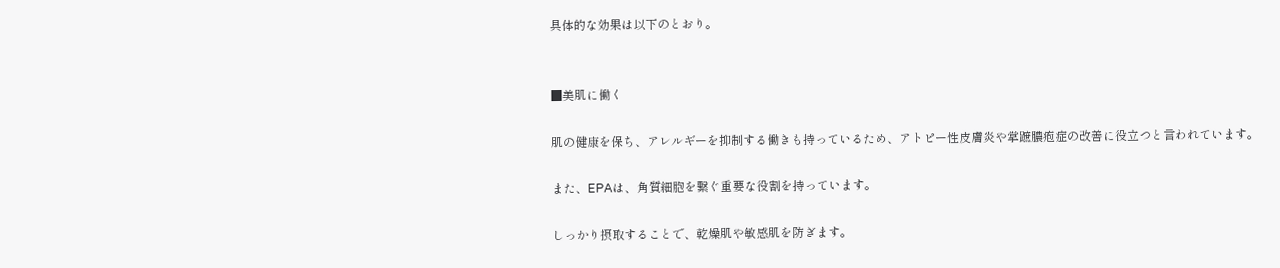具体的な効果は以下のとおり。


■美肌に働く

肌の健康を保ち、アレルギーを抑制する働きも持っているため、アトピー性皮膚炎や掌蹠膿疱症の改善に役立つと言われています。

また、EPAは、角質細胞を繋ぐ重要な役割を持っています。

しっかり摂取することで、乾燥肌や敏感肌を防ぎます。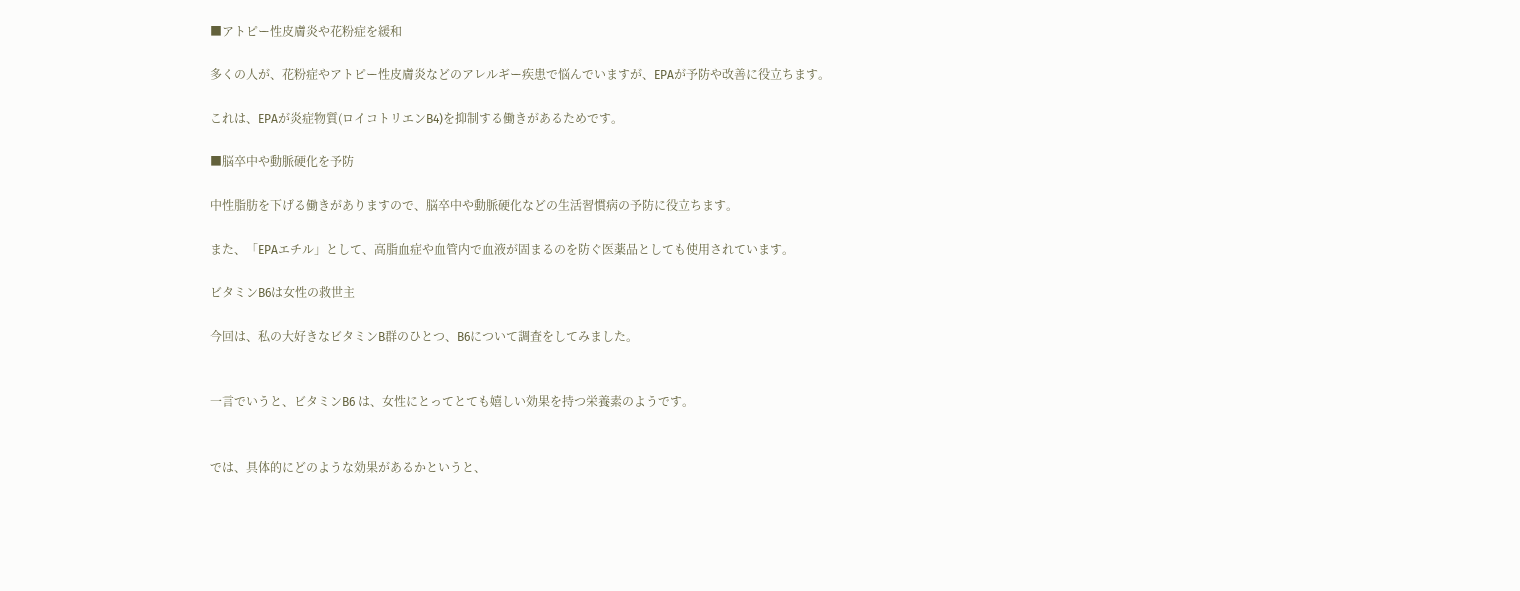■アトピー性皮膚炎や花粉症を緩和

多くの人が、花粉症やアトピー性皮膚炎などのアレルギー疾患で悩んでいますが、EPAが予防や改善に役立ちます。

これは、EPAが炎症物質(ロイコトリエンB4)を抑制する働きがあるためです。

■脳卒中や動脈硬化を予防

中性脂肪を下げる働きがありますので、脳卒中や動脈硬化などの生活習慣病の予防に役立ちます。

また、「EPAエチル」として、高脂血症や血管内で血液が固まるのを防ぐ医薬品としても使用されています。

ビタミンB6は女性の救世主

今回は、私の大好きなビタミンB群のひとつ、B6について調査をしてみました。


一言でいうと、ビタミンB6 は、女性にとってとても嬉しい効果を持つ栄養素のようです。


では、具体的にどのような効果があるかというと、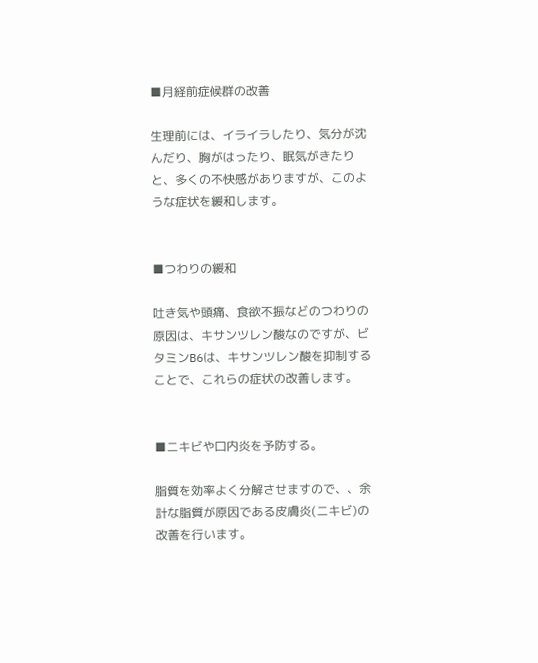■月経前症候群の改善

生理前には、イライラしたり、気分が沈んだり、胸がはったり、眠気がきたりと、多くの不快感がありますが、このような症状を緩和します。


■つわりの緩和

吐き気や頭痛、食欲不振などのつわりの原因は、キサンツレン酸なのですが、ビタミンB6は、キサンツレン酸を抑制することで、これらの症状の改善します。


■ニキビや口内炎を予防する。

脂質を効率よく分解させますので、、余計な脂質が原因である皮膚炎(ニキビ)の改善を行います。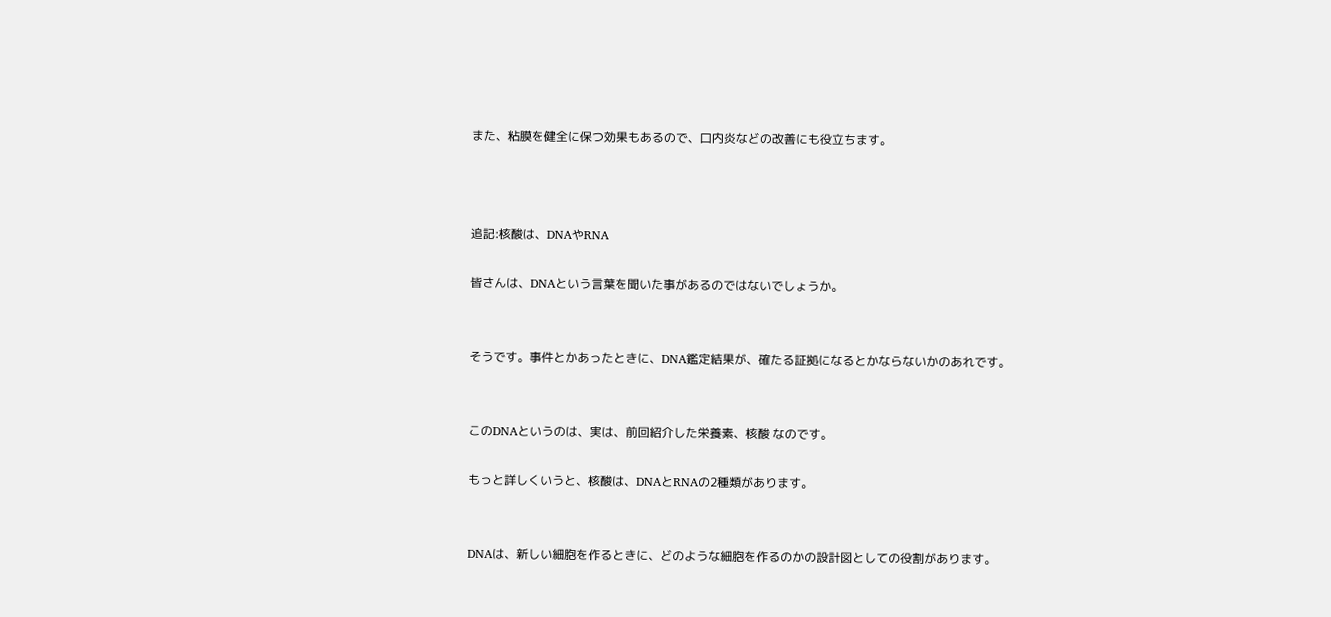また、粘膜を健全に保つ効果もあるので、口内炎などの改善にも役立ちます。



追記:核酸は、DNAやRNA

皆さんは、DNAという言葉を聞いた事があるのではないでしょうか。


そうです。事件とかあったときに、DNA鑑定結果が、確たる証拠になるとかならないかのあれです。


このDNAというのは、実は、前回紹介した栄養素、核酸 なのです。

もっと詳しくいうと、核酸は、DNAとRNAの2種類があります。


DNAは、新しい細胞を作るときに、どのような細胞を作るのかの設計図としての役割があります。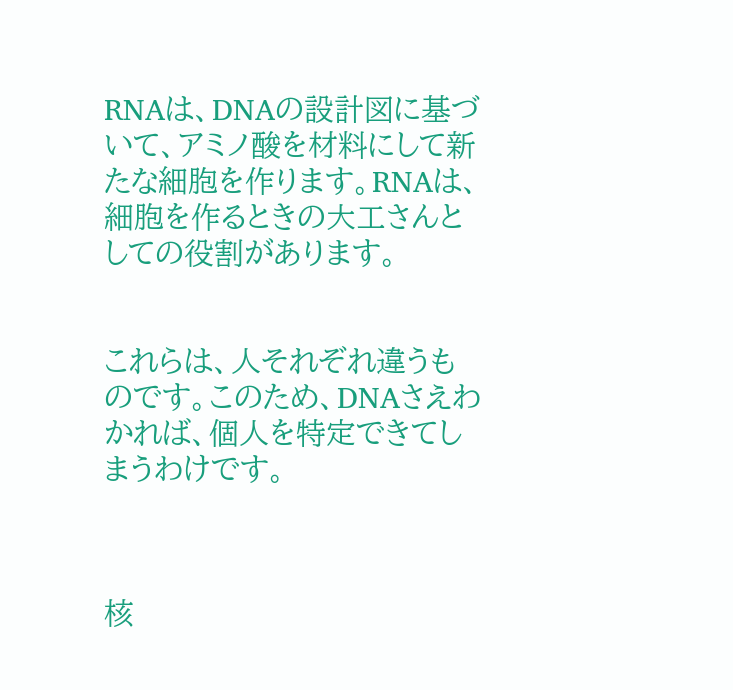RNAは、DNAの設計図に基づいて、アミノ酸を材料にして新たな細胞を作ります。RNAは、細胞を作るときの大工さんとしての役割があります。


これらは、人それぞれ違うものです。このため、DNAさえわかれば、個人を特定できてしまうわけです。



核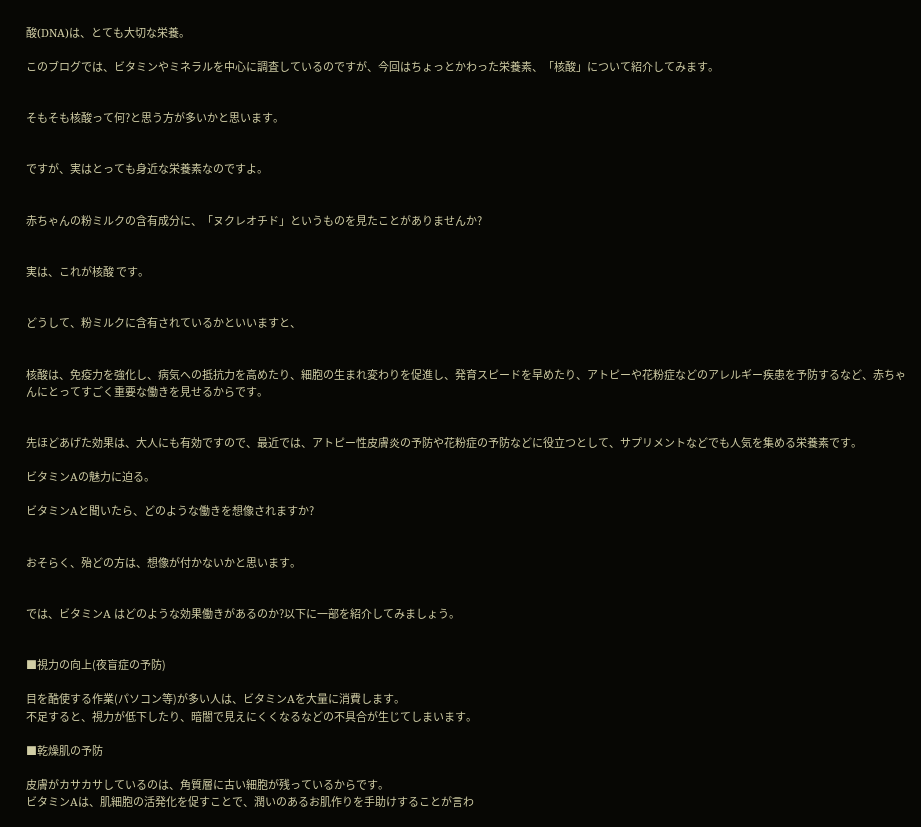酸(DNA)は、とても大切な栄養。

このブログでは、ビタミンやミネラルを中心に調査しているのですが、今回はちょっとかわった栄養素、「核酸」について紹介してみます。


そもそも核酸って何?と思う方が多いかと思います。


ですが、実はとっても身近な栄養素なのですよ。


赤ちゃんの粉ミルクの含有成分に、「ヌクレオチド」というものを見たことがありませんか?


実は、これが核酸 です。


どうして、粉ミルクに含有されているかといいますと、


核酸は、免疫力を強化し、病気への抵抗力を高めたり、細胞の生まれ変わりを促進し、発育スピードを早めたり、アトピーや花粉症などのアレルギー疾患を予防するなど、赤ちゃんにとってすごく重要な働きを見せるからです。


先ほどあげた効果は、大人にも有効ですので、最近では、アトピー性皮膚炎の予防や花粉症の予防などに役立つとして、サプリメントなどでも人気を集める栄養素です。

ビタミンAの魅力に迫る。

ビタミンAと聞いたら、どのような働きを想像されますか?


おそらく、殆どの方は、想像が付かないかと思います。


では、ビタミンA はどのような効果働きがあるのか?以下に一部を紹介してみましょう。


■視力の向上(夜盲症の予防)

目を酷使する作業(パソコン等)が多い人は、ビタミンAを大量に消費します。
不足すると、視力が低下したり、暗闇で見えにくくなるなどの不具合が生じてしまいます。

■乾燥肌の予防

皮膚がカサカサしているのは、角質層に古い細胞が残っているからです。
ビタミンAは、肌細胞の活発化を促すことで、潤いのあるお肌作りを手助けすることが言わ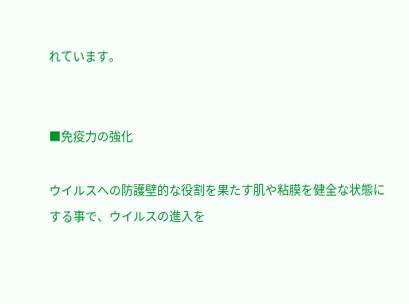れています。


■免疫力の強化

ウイルスへの防護壁的な役割を果たす肌や粘膜を健全な状態にする事で、ウイルスの進入を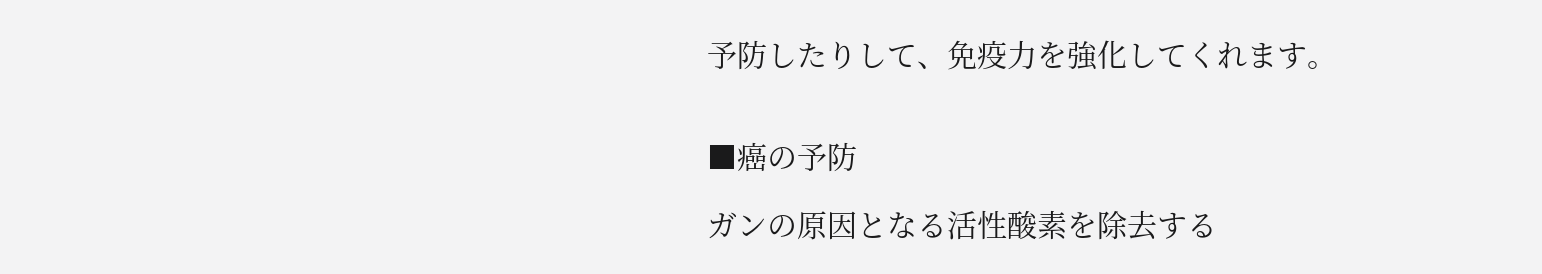予防したりして、免疫力を強化してくれます。


■癌の予防

ガンの原因となる活性酸素を除去する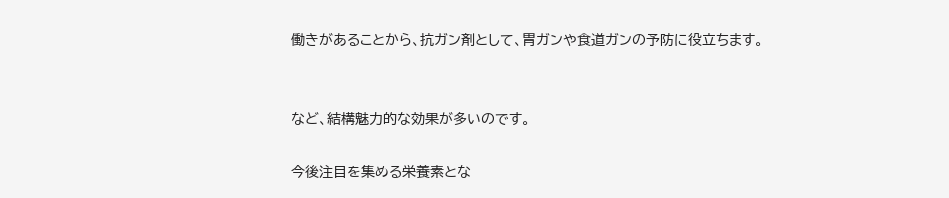働きがあることから、抗ガン剤として、胃ガンや食道ガンの予防に役立ちます。


など、結構魅力的な効果が多いのです。

今後注目を集める栄養素とな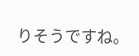りそうですね。